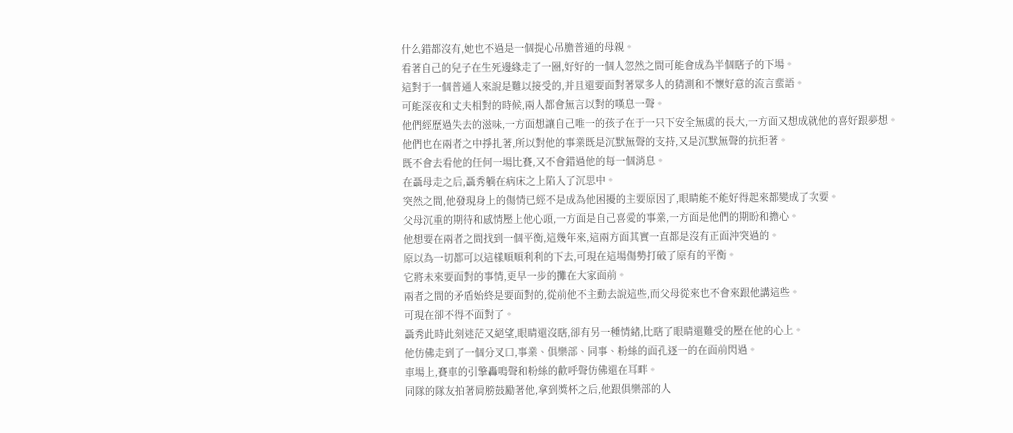什么錯都沒有,她也不過是一個提心吊膽普通的母親。
看著自己的兒子在生死邊緣走了一圈,好好的一個人忽然之間可能會成為半個瞎子的下場。
這對于一個普通人來說是難以接受的,并且還要面對著眾多人的猜測和不懷好意的流言蜚語。
可能深夜和丈夫相對的時候,兩人都會無言以對的嘆息一聲。
他們經歷過失去的滋味,一方面想讓自己唯一的孩子在于一只下安全無虞的長大,一方面又想成就他的喜好跟夢想。
他們也在兩者之中掙扎著,所以對他的事業既是沉默無聲的支持,又是沉默無聲的抗拒著。
既不會去看他的任何一場比賽,又不會錯過他的每一個消息。
在聶母走之后,聶秀躺在病床之上陷入了沉思中。
突然之間,他發現身上的傷情已經不是成為他困擾的主要原因了,眼睛能不能好得起來都變成了次要。
父母沉重的期待和感情壓上他心頭,一方面是自己喜愛的事業,一方面是他們的期盼和擔心。
他想要在兩者之間找到一個平衡,這幾年來,這兩方面其實一直都是沒有正面沖突過的。
原以為一切都可以這樣順順利利的下去,可現在這場傷勢打破了原有的平衡。
它將未來要面對的事情,更早一步的攤在大家面前。
兩者之間的矛盾始終是要面對的,從前他不主動去說這些,而父母從來也不會來跟他講這些。
可現在卻不得不面對了。
聶秀此時此刻迷茫又絕望,眼睛還沒瞎,卻有另一種情緒,比瞎了眼睛還難受的壓在他的心上。
他仿佛走到了一個分叉口,事業、俱樂部、同事、粉絲的面孔逐一的在面前閃過。
車場上,賽車的引擎轟鳴聲和粉絲的歡呼聲仿佛還在耳畔。
同隊的隊友拍著肩膀鼓勵著他,拿到獎杯之后,他跟俱樂部的人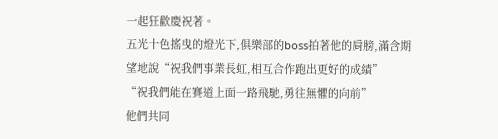一起狂歡慶祝著。
五光十色搖曳的燈光下,俱樂部的boss拍著他的肩膀,滿含期望地說“祝我們事業長虹,相互合作跑出更好的成績”
“祝我們能在賽道上面一路飛馳,勇往無懼的向前”
他們共同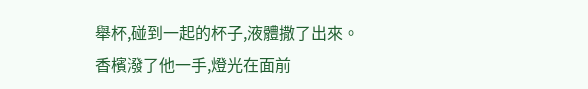舉杯,碰到一起的杯子,液體撒了出來。
香檳潑了他一手,燈光在面前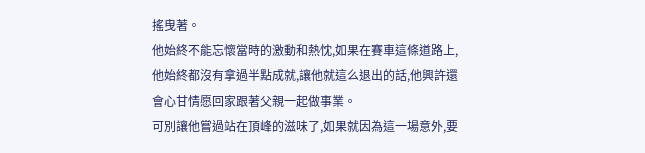搖曳著。
他始終不能忘懷當時的激動和熱忱,如果在賽車這條道路上,他始終都沒有拿過半點成就,讓他就這么退出的話,他興許還會心甘情愿回家跟著父親一起做事業。
可別讓他嘗過站在頂峰的滋味了,如果就因為這一場意外,要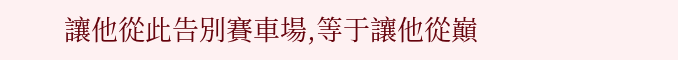讓他從此告別賽車場,等于讓他從巔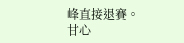峰直接退賽。
甘心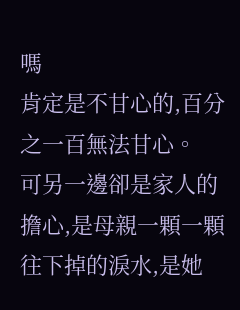嗎
肯定是不甘心的,百分之一百無法甘心。
可另一邊卻是家人的擔心,是母親一顆一顆往下掉的淚水,是她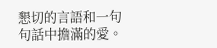懇切的言語和一句句話中擔滿的愛。